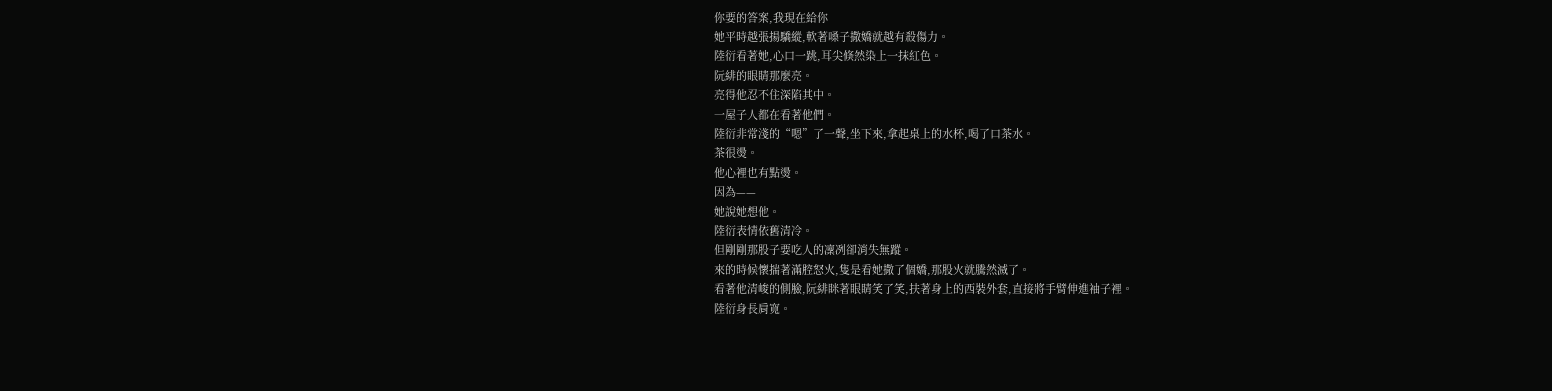你要的答案,我現在給你
她平時越張揚驕縱,軟著嗓子撒嬌就越有殺傷力。
陸衍看著她,心口一跳,耳尖倏然染上一抹紅色。
阮緋的眼睛那麼亮。
亮得他忍不住深陷其中。
一屋子人都在看著他們。
陸衍非常淺的“嗯”了一聲,坐下來,拿起桌上的水杯,喝了口茶水。
茶很燙。
他心裡也有點燙。
因為——
她說她想他。
陸衍表情依舊清冷。
但剛剛那股子要吃人的凜冽卻消失無蹤。
來的時候懷揣著滿腔怒火,隻是看她撒了個嬌,那股火就騰然滅了。
看著他清峻的側臉,阮緋眯著眼睛笑了笑,扶著身上的西裝外套,直接將手臂伸進袖子裡。
陸衍身長肩寬。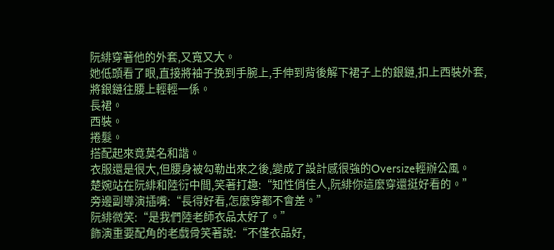阮緋穿著他的外套,又寬又大。
她低頭看了眼,直接將袖子挽到手腕上,手伸到背後解下裙子上的銀鏈,扣上西裝外套,將銀鏈往腰上輕輕一係。
長裙。
西裝。
捲髮。
搭配起來竟莫名和諧。
衣服還是很大,但腰身被勾勒出來之後,變成了設計感很強的Oversize輕辦公風。
楚婉站在阮緋和陸衍中間,笑著打趣:“知性俏佳人,阮緋你這麼穿還挺好看的。”
旁邊副導演插嘴:“長得好看,怎麼穿都不會差。”
阮緋微笑:“是我們陸老師衣品太好了。”
飾演重要配角的老戲骨笑著說:“不僅衣品好,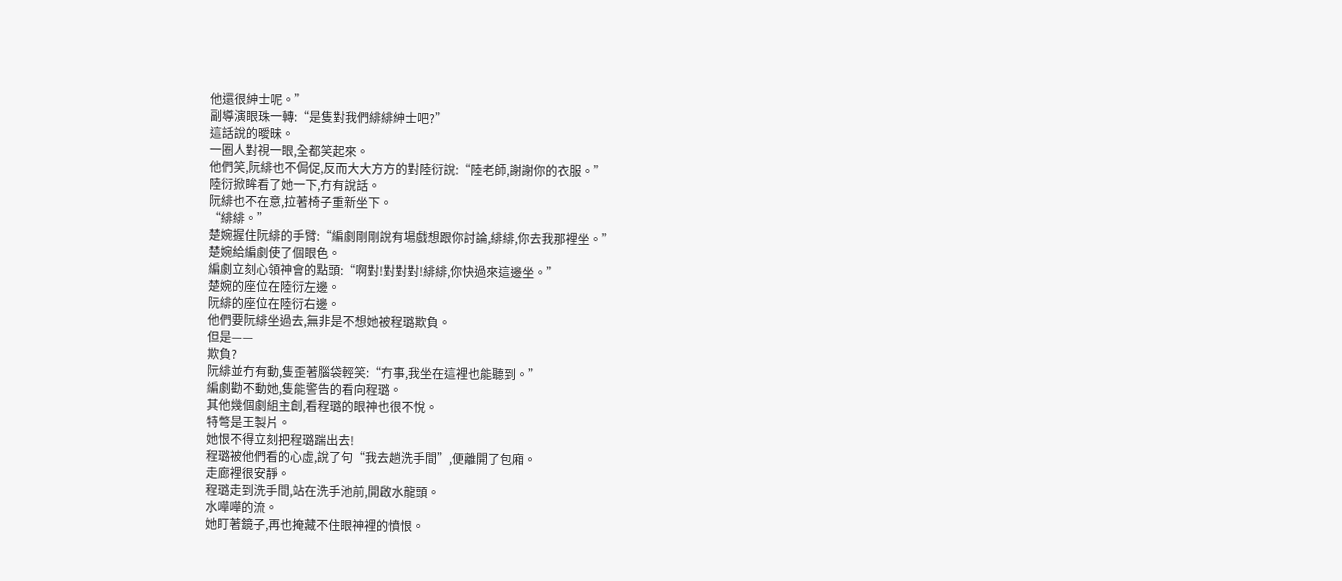他還很紳士呢。”
副導演眼珠一轉:“是隻對我們緋緋紳士吧?”
這話說的曖昧。
一圈人對視一眼,全都笑起來。
他們笑,阮緋也不侷促,反而大大方方的對陸衍說:“陸老師,謝謝你的衣服。”
陸衍掀眸看了她一下,冇有說話。
阮緋也不在意,拉著椅子重新坐下。
“緋緋。”
楚婉握住阮緋的手臂:“編劇剛剛說有場戲想跟你討論,緋緋,你去我那裡坐。”
楚婉給編劇使了個眼色。
編劇立刻心領神會的點頭:“啊對!對對對!緋緋,你快過來這邊坐。”
楚婉的座位在陸衍左邊。
阮緋的座位在陸衍右邊。
他們要阮緋坐過去,無非是不想她被程璐欺負。
但是——
欺負?
阮緋並冇有動,隻歪著腦袋輕笑:“冇事,我坐在這裡也能聽到。”
編劇勸不動她,隻能警告的看向程璐。
其他幾個劇組主創,看程璐的眼神也很不悅。
特彆是王製片。
她恨不得立刻把程璐踹出去!
程璐被他們看的心虛,說了句“我去趟洗手間”,便離開了包廂。
走廊裡很安靜。
程璐走到洗手間,站在洗手池前,開啟水龍頭。
水嘩嘩的流。
她盯著鏡子,再也掩藏不住眼神裡的憤恨。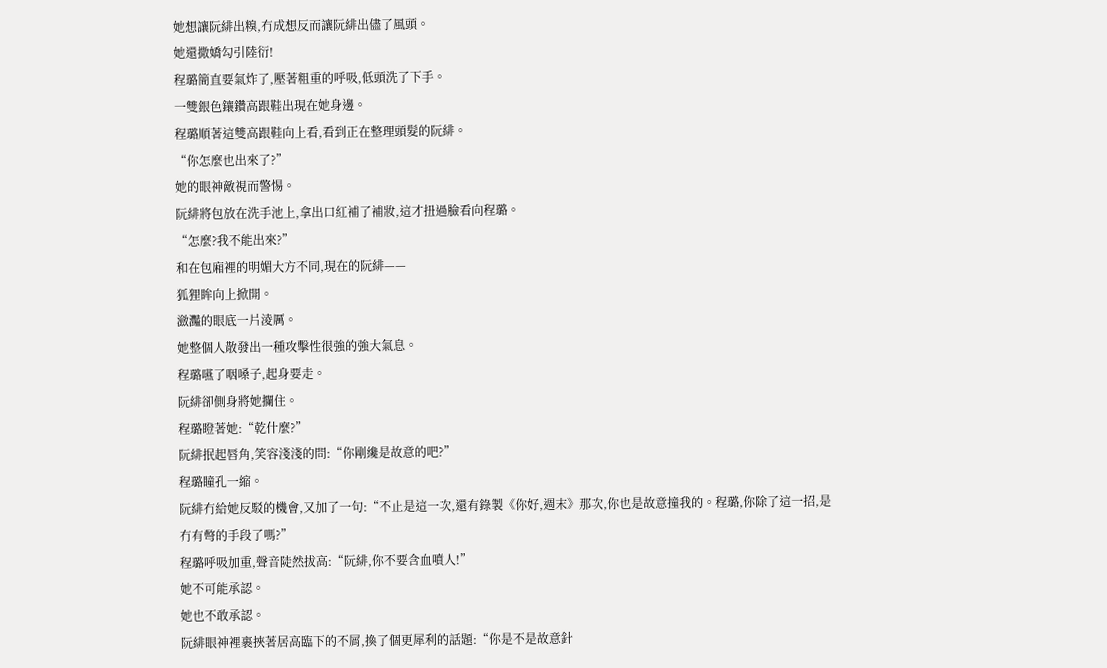她想讓阮緋出糗,冇成想反而讓阮緋出儘了風頭。
她還撒嬌勾引陸衍!
程璐簡直要氣炸了,壓著粗重的呼吸,低頭洗了下手。
一雙銀色鑲鑽高跟鞋出現在她身邊。
程璐順著這雙高跟鞋向上看,看到正在整理頭髮的阮緋。
“你怎麼也出來了?”
她的眼神敵視而警惕。
阮緋將包放在洗手池上,拿出口紅補了補妝,這才扭過臉看向程璐。
“怎麼?我不能出來?”
和在包廂裡的明媚大方不同,現在的阮緋——
狐狸眸向上掀開。
瀲灩的眼底一片淩厲。
她整個人散發出一種攻擊性很強的強大氣息。
程璐嚥了咽嗓子,起身要走。
阮緋卻側身將她攔住。
程璐瞪著她:“乾什麼?”
阮緋抿起唇角,笑容淺淺的問:“你剛纔是故意的吧?”
程璐瞳孔一縮。
阮緋冇給她反駁的機會,又加了一句:“不止是這一次,還有錄製《你好,週末》那次,你也是故意撞我的。程璐,你除了這一招,是冇有彆的手段了嗎?”
程璐呼吸加重,聲音陡然拔高:“阮緋,你不要含血噴人!”
她不可能承認。
她也不敢承認。
阮緋眼神裡裹挾著居高臨下的不屑,換了個更犀利的話題:“你是不是故意針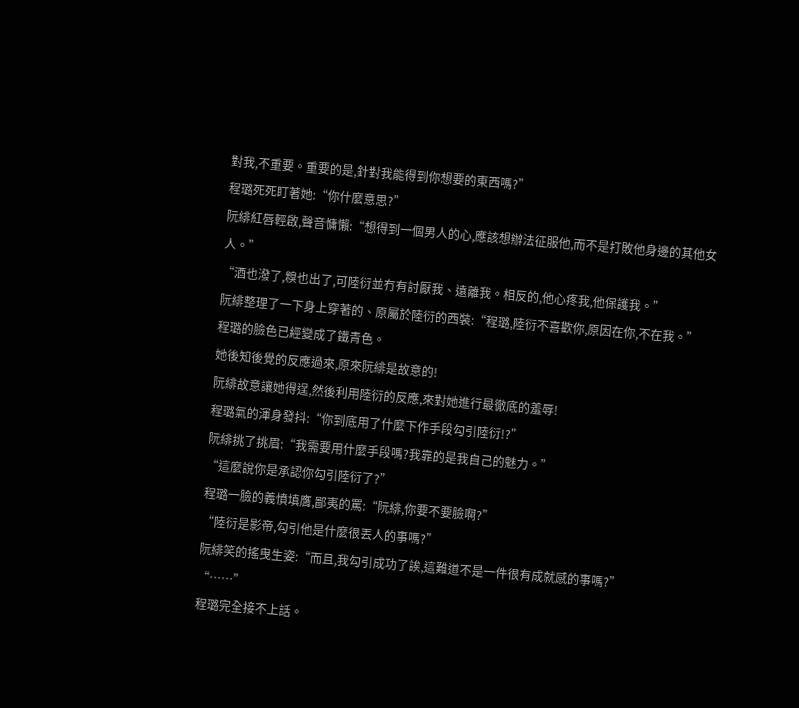對我,不重要。重要的是,針對我能得到你想要的東西嗎?”
程璐死死盯著她:“你什麼意思?”
阮緋紅唇輕啟,聲音慵懶:“想得到一個男人的心,應該想辦法征服他,而不是打敗他身邊的其他女人。”
“酒也潑了,糗也出了,可陸衍並冇有討厭我、遠離我。相反的,他心疼我,他保護我。”
阮緋整理了一下身上穿著的、原屬於陸衍的西裝:“程璐,陸衍不喜歡你,原因在你,不在我。”
程璐的臉色已經變成了鐵青色。
她後知後覺的反應過來,原來阮緋是故意的!
阮緋故意讓她得逞,然後利用陸衍的反應,來對她進行最徹底的羞辱!
程璐氣的渾身發抖:“你到底用了什麼下作手段勾引陸衍!?”
阮緋挑了挑眉:“我需要用什麼手段嗎?我靠的是我自己的魅力。”
“這麼說你是承認你勾引陸衍了?”
程璐一臉的義憤填膺,鄙夷的罵:“阮緋,你要不要臉啊?”
“陸衍是影帝,勾引他是什麼很丟人的事嗎?”
阮緋笑的搖曳生姿:“而且,我勾引成功了誒,這難道不是一件很有成就感的事嗎?”
“……”
程璐完全接不上話。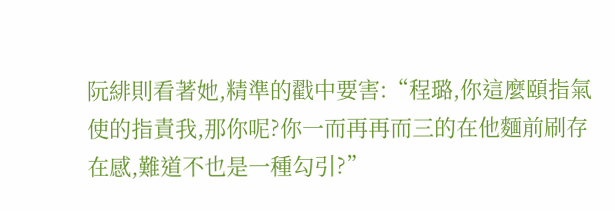阮緋則看著她,精準的戳中要害:“程璐,你這麼頤指氣使的指責我,那你呢?你一而再再而三的在他麵前刷存在感,難道不也是一種勾引?”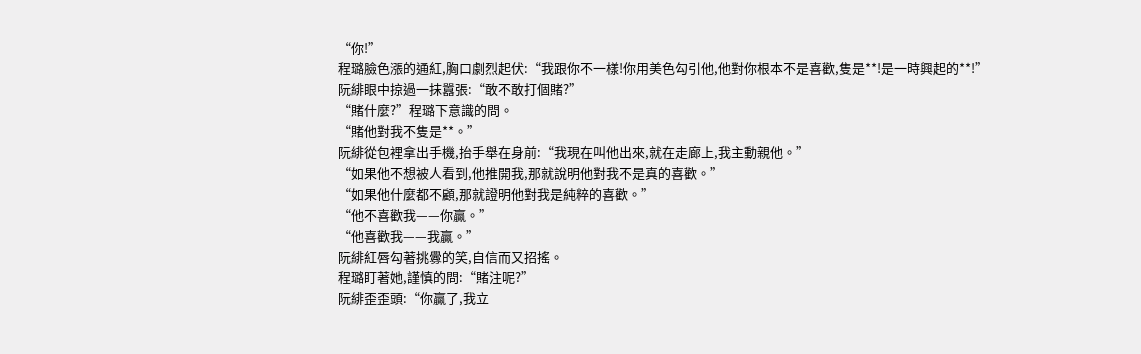“你!”
程璐臉色漲的通紅,胸口劇烈起伏:“我跟你不一樣!你用美色勾引他,他對你根本不是喜歡,隻是**!是一時興起的**!”
阮緋眼中掠過一抹囂張:“敢不敢打個賭?”
“賭什麼?”程璐下意識的問。
“賭他對我不隻是**。”
阮緋從包裡拿出手機,抬手舉在身前:“我現在叫他出來,就在走廊上,我主動親他。”
“如果他不想被人看到,他推開我,那就說明他對我不是真的喜歡。”
“如果他什麼都不顧,那就證明他對我是純粹的喜歡。”
“他不喜歡我——你贏。”
“他喜歡我——我贏。”
阮緋紅唇勾著挑釁的笑,自信而又招搖。
程璐盯著她,謹慎的問:“賭注呢?”
阮緋歪歪頭:“你贏了,我立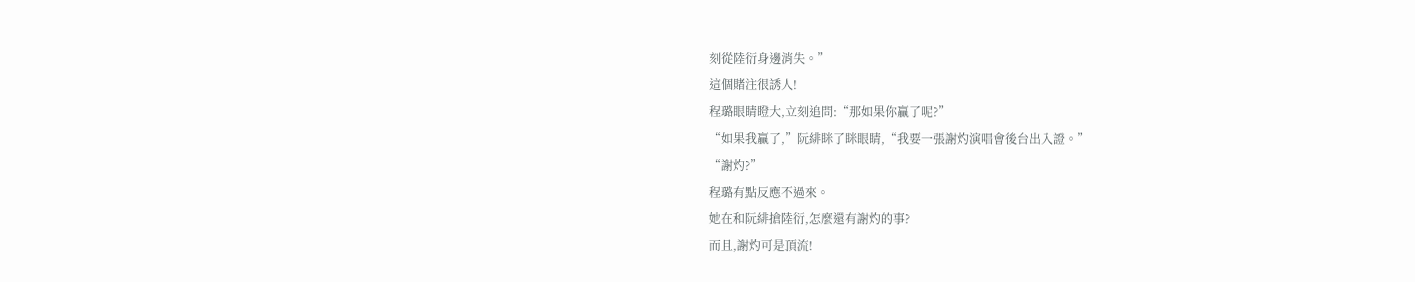刻從陸衍身邊消失。”
這個賭注很誘人!
程璐眼睛瞪大,立刻追問:“那如果你贏了呢?”
“如果我贏了,”阮緋眯了眯眼睛,“我要一張謝灼演唱會後台出入證。”
“謝灼?”
程璐有點反應不過來。
她在和阮緋搶陸衍,怎麼還有謝灼的事?
而且,謝灼可是頂流!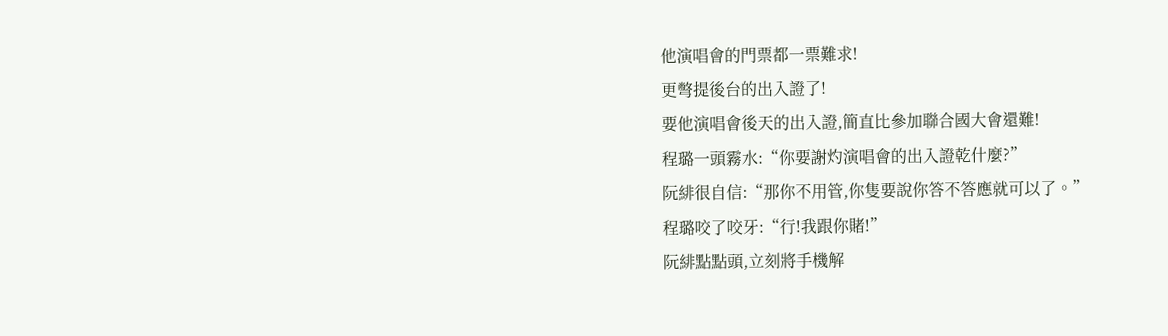他演唱會的門票都一票難求!
更彆提後台的出入證了!
要他演唱會後天的出入證,簡直比參加聯合國大會還難!
程璐一頭霧水:“你要謝灼演唱會的出入證乾什麼?”
阮緋很自信:“那你不用管,你隻要說你答不答應就可以了。”
程璐咬了咬牙:“行!我跟你賭!”
阮緋點點頭,立刻將手機解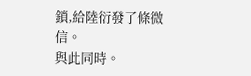鎖,給陸衍發了條微信。
與此同時。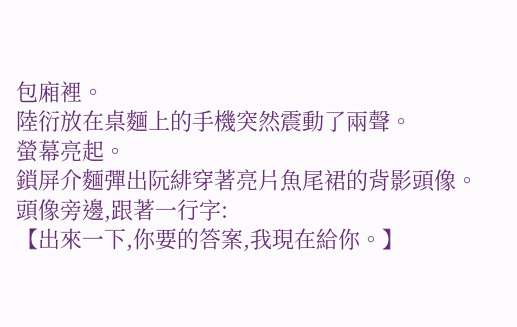包廂裡。
陸衍放在桌麵上的手機突然震動了兩聲。
螢幕亮起。
鎖屏介麵彈出阮緋穿著亮片魚尾裙的背影頭像。
頭像旁邊,跟著一行字:
【出來一下,你要的答案,我現在給你。】